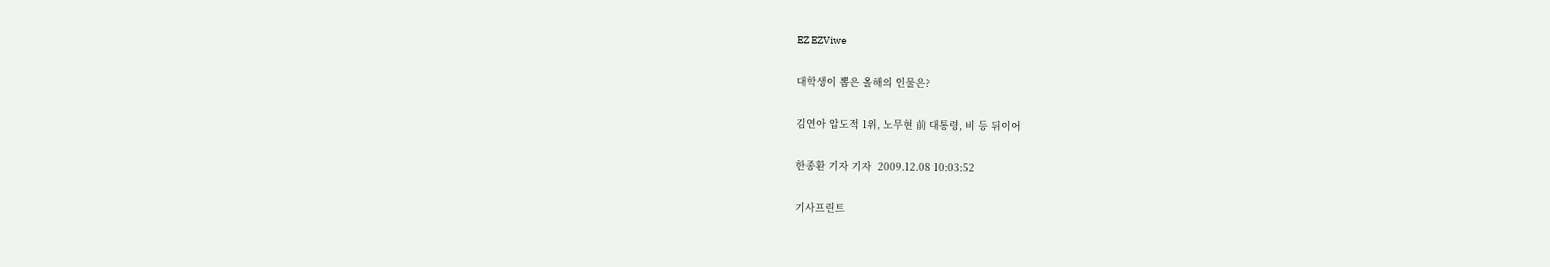EZ EZViwe

대학생이 뽑은 올해의 인물은?

김연아 압도적 1위, 노무현 前 대통령, 비 등 뒤이어

한종환 기자 기자  2009.12.08 10:03:52

기사프린트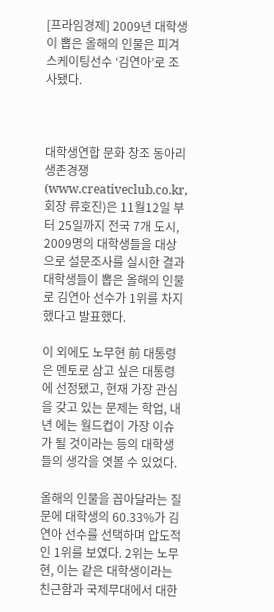[프라임경제] 2009년 대학생이 뽑은 올해의 인물은 피겨스케이팅선수 ‘김연아’로 조사됐다.



대학생연합 문화 창조 동아리 생존경쟁(www.creativeclub.co.kr, 회장 류호진)은 11월12일 부터 25일까지 전국 7개 도시, 2009명의 대학생들을 대상으로 설문조사를 실시한 결과 대학생들이 뽑은 올해의 인물로 김연아 선수가 1위를 차지했다고 발표했다.

이 외에도 노무현 前 대통령은 멘토로 삼고 싶은 대통령에 선정됐고, 현재 가장 관심을 갖고 있는 문제는 학업, 내년 에는 월드컵이 가장 이슈가 될 것이라는 등의 대학생들의 생각을 엿볼 수 있었다.

올해의 인물을 꼽아달라는 질문에 대학생의 60.33%가 김연아 선수를 선택하며 압도적인 1위를 보였다. 2위는 노무현, 이는 같은 대학생이라는 친근함과 국제무대에서 대한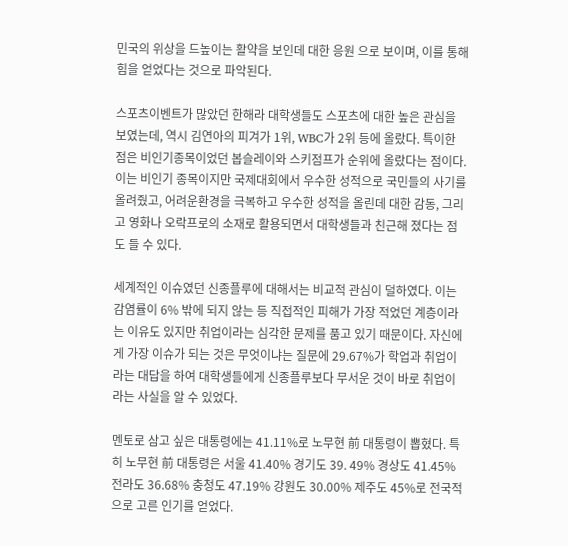민국의 위상을 드높이는 활약을 보인데 대한 응원 으로 보이며, 이를 통해 힘을 얻었다는 것으로 파악된다.

스포츠이벤트가 많았던 한해라 대학생들도 스포츠에 대한 높은 관심을 보였는데, 역시 김연아의 피겨가 1위, WBC가 2위 등에 올랐다. 특이한 점은 비인기종목이었던 봅슬레이와 스키점프가 순위에 올랐다는 점이다. 이는 비인기 종목이지만 국제대회에서 우수한 성적으로 국민들의 사기를 올려줬고, 어려운환경을 극복하고 우수한 성적을 올린데 대한 감동, 그리고 영화나 오락프로의 소재로 활용되면서 대학생들과 친근해 졌다는 점도 들 수 있다.

세계적인 이슈였던 신종플루에 대해서는 비교적 관심이 덜하였다. 이는 감염률이 6% 밖에 되지 않는 등 직접적인 피해가 가장 적었던 계층이라는 이유도 있지만 취업이라는 심각한 문제를 품고 있기 때문이다. 자신에게 가장 이슈가 되는 것은 무엇이냐는 질문에 29.67%가 학업과 취업이라는 대답을 하여 대학생들에게 신종플루보다 무서운 것이 바로 취업이라는 사실을 알 수 있었다.

멘토로 삼고 싶은 대통령에는 41.11%로 노무현 前 대통령이 뽑혔다. 특히 노무현 前 대통령은 서울 41.40% 경기도 39. 49% 경상도 41.45% 전라도 36.68% 충청도 47.19% 강원도 30.00% 제주도 45%로 전국적으로 고른 인기를 얻었다.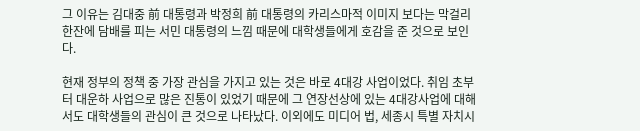그 이유는 김대중 前 대통령과 박정희 前 대통령의 카리스마적 이미지 보다는 막걸리 한잔에 담배를 피는 서민 대통령의 느낌 때문에 대학생들에게 호감을 준 것으로 보인다.

현재 정부의 정책 중 가장 관심을 가지고 있는 것은 바로 4대강 사업이었다. 취임 초부터 대운하 사업으로 많은 진통이 있었기 때문에 그 연장선상에 있는 4대강사업에 대해서도 대학생들의 관심이 큰 것으로 나타났다. 이외에도 미디어 법, 세종시 특별 자치시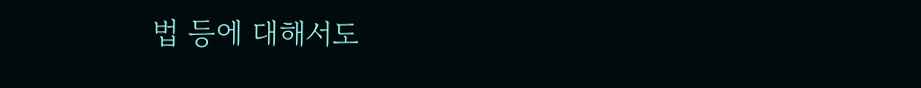법 등에 대해서도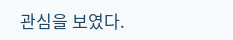관심을 보였다.